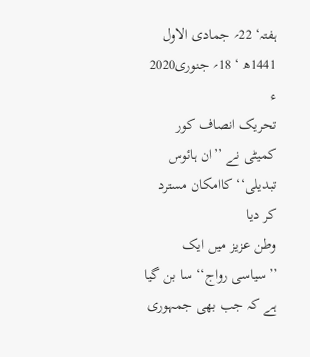ہفتہ‘ 22؍ جمادی الاول 1441ھ ‘ 18؍ جنوری2020 ء
تحریک انصاف کور کمیٹی نے ’’ان ہائوس تبدیلی‘‘ کاامکان مسترد کر دیا
وطن عزیز میں ایک ’’سیاسی رواج‘‘ سا بن گیا ہے کہ جب بھی جمہوری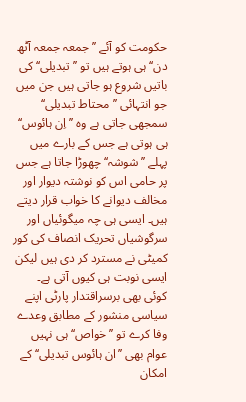حکومت کو آئے ’’جمعہ جمعہ آٹھ دن‘‘ ہی ہوتے ہیں تو ’’تبدیلی‘‘ کی باتیں شروع ہو جاتی ہیں جن میں جو انتہائی ’’محتاط تبدیلی‘‘ سمجھی جاتی ہے وہ ’’اِن ہائوس‘‘ ہی ہوتی ہے جس کے بارے میں پہلے ’’شوشہ‘‘ چھوڑا جاتا ہے جس پر حامی اس کو نوشتہ دیوار اور مخالف دیوانے کا خواب قرار دیتے ہیں۔ ایسی ہی چہ میگوئیاں اور سرگوشیاں تحریک انصاف کی کور کمیٹی نے مسترد کر دی ہیں لیکن ایسی نوبت ہی کیوں آتی ہے۔
کوئی بھی برسراقتدار پارٹی اپنے سیاسی منشور کے مطابق وعدے وفا کرے تو ’’خواص‘‘ ہی نہیں عوام بھی ’’ان ہائوس تبدیلی‘‘ کے امکان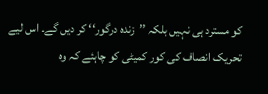کو مسترد ہی نہیں بلکہ ’’زندہ درگور‘‘ کر دیں گے۔ اس لیے تحریک انصاف کی کور کمیٹی کو چاہئے کہ وہ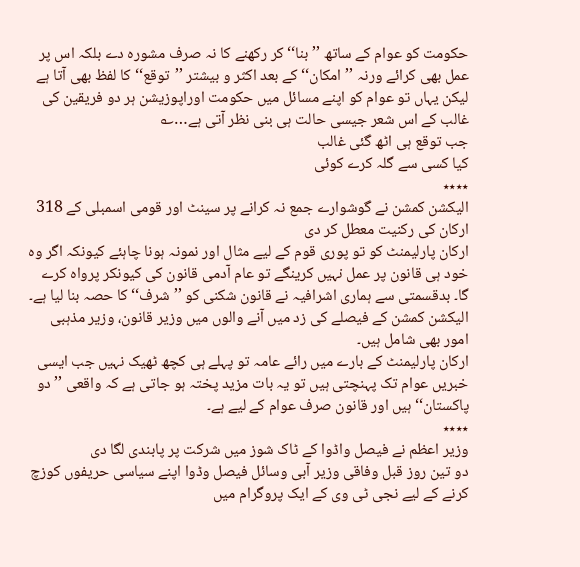حکومت کو عوام کے ساتھ ’’بنا‘‘ کر رکھنے کا نہ صرف مشورہ دے بلکہ اس پر عمل بھی کرائے ورنہ ’’امکان‘‘ کے بعد اکثر و بیشتر ’’توقع‘‘ کا لفظ بھی آتا ہے لیکن یہاں تو عوام کو اپنے مسائل میں حکومت اوراپوزیشن ہر دو فریقین کی غالب کے اس شعر جیسی حالت ہی بنی نظر آتی ہے…؎
جب توقع ہی اٹھ گئی غالب
کیا کسی سے گلہ کرے کوئی
٭٭٭٭
الیکشن کمشن نے گوشوارے جمع نہ کرانے پر سینٹ اور قومی اسمبلی کے 318 ارکان کی رکنیت معطل کر دی
ارکان پارلیمنٹ کو تو پوری قوم کے لیے مثال اور نمونہ ہونا چاہئے کیونکہ اگر وہ خود ہی قانون پر عمل نہیں کرینگے تو عام آدمی قانون کی کیونکر پرواہ کرے گا۔ بدقسمتی سے ہماری اشرافیہ نے قانون شکنی کو ’’شرف‘‘ کا حصہ بنا لیا ہے۔ الیکشن کمشن کے فیصلے کی زد میں آنے والوں میں وزیر قانون، وزیر مذہبی امور بھی شامل ہیں۔
ارکان پارلیمنٹ کے بارے میں رائے عامہ تو پہلے ہی کچھ ٹھیک نہیں جب ایسی خبریں عوام تک پہنچتی ہیں تو یہ بات مزید پختہ ہو جاتی ہے کہ واقعی ’’دو پاکستان‘‘ ہیں اور قانون صرف عوام کے لیے ہے۔
٭٭٭٭
وزیر اعظم نے فیصل واڈوا کے ٹاک شوز میں شرکت پر پابندی لگا دی
دو تین روز قبل وفاقی وزیر آبی وسائل فیصل وڈوا اپنے سیاسی حریفوں کوزچ کرنے کے لیے نجی ٹی وی کے ایک پروگرام میں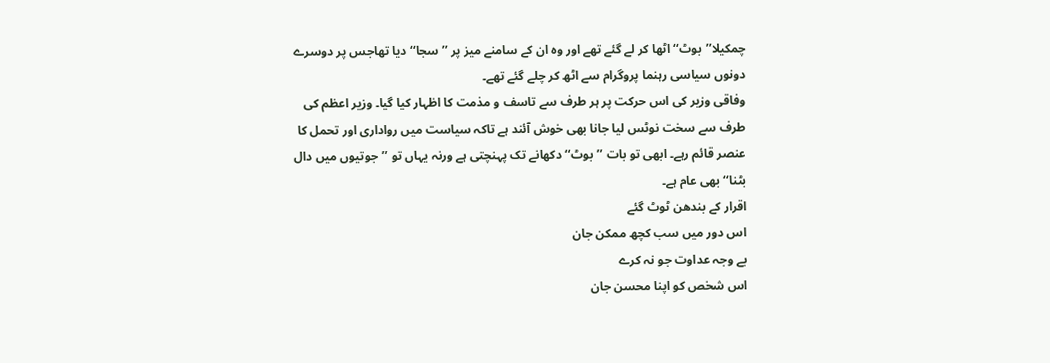چمکیلا’’بوٹ‘‘ اٹھا کر لے گئے تھے اور وہ ان کے سامنے میز پر ’’سجا‘‘ دیا تھاجس پر دوسرے دونوں سیاسی رہنما پروگرام سے اٹھ کر چلے گئے تھے۔
وفاقی وزیر کی اس حرکت پر ہر طرف سے تاسف و مذمت کا اظہار کیا گیا۔ وزیر اعظم کی طرف سے سخت نوٹس لیا جانا بھی خوش آئند ہے تاکہ سیاست میں رواداری اور تحمل کا عنصر قائم رہے۔ ابھی تو بات ’’بوٹ‘‘ دکھانے تک پہنچتی ہے ورنہ یہاں تو ’’جوتیوں میں دال بٹنا‘‘ بھی عام ہے۔
اقرار کے بندھن ٹوٹ گئے
اس دور میں سب کچھ ممکن جان
بے وجہ عداوت جو نہ کرے
اس شخص کو اپنا محسن جان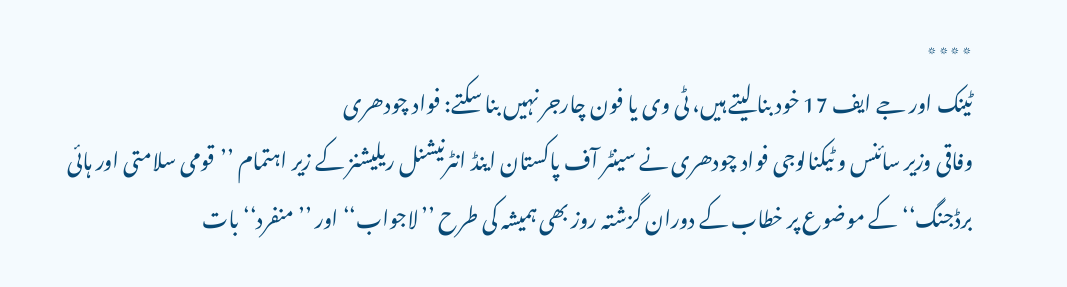٭٭٭٭
ٹینک اور جے ایف 17 خود بنا لیتے ہیں، ٹی وی یا فون چارجر نہیں بنا سکتے: فواد چودھری
وفاقی وزیر سائنس و ٹیکنالوجی فواد چودھری نے سینٹر آف پاکستان اینڈ انٹرنیشنل ریلیشنز کے زیر اہتمام ’’قومی سلامتی اور ہائی برڈجنگ‘‘ کے موضوع پر خطاب کے دوران گزشتہ روز بھی ہمیشہ کی طرح ’’لاجواب‘‘ اور ’’منفرد‘‘ بات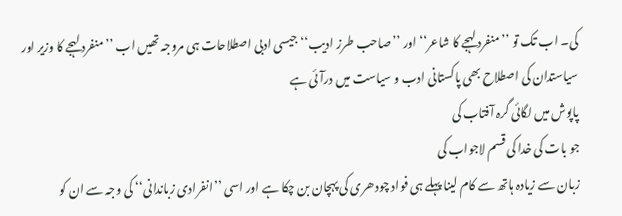کی۔ اب تک تو ’’منفرد لہجے کا شاعر‘‘ اور ’’صاحب طرز ادیب‘‘ جیسی ادبی اصطلاحات ہی مروجہ تھیں اب ’’منفرد لہجے کا وزیر اور سیاستدان کی اصطلاح بھی پاکستانی ادب و سیاست میں درآئی ہے
پاپوش میں لگائی گرہ آفتاب کی
جو بات کی خدا کی قسم لاجواب کی
زبان سے زیادہ ہاتھ سے کام لینا پہلے ہی فواد چودھری کی پہچان بن چکا ہے اور اسی ’’انفرادی زباندانی‘‘ کی وجہ سے ان کو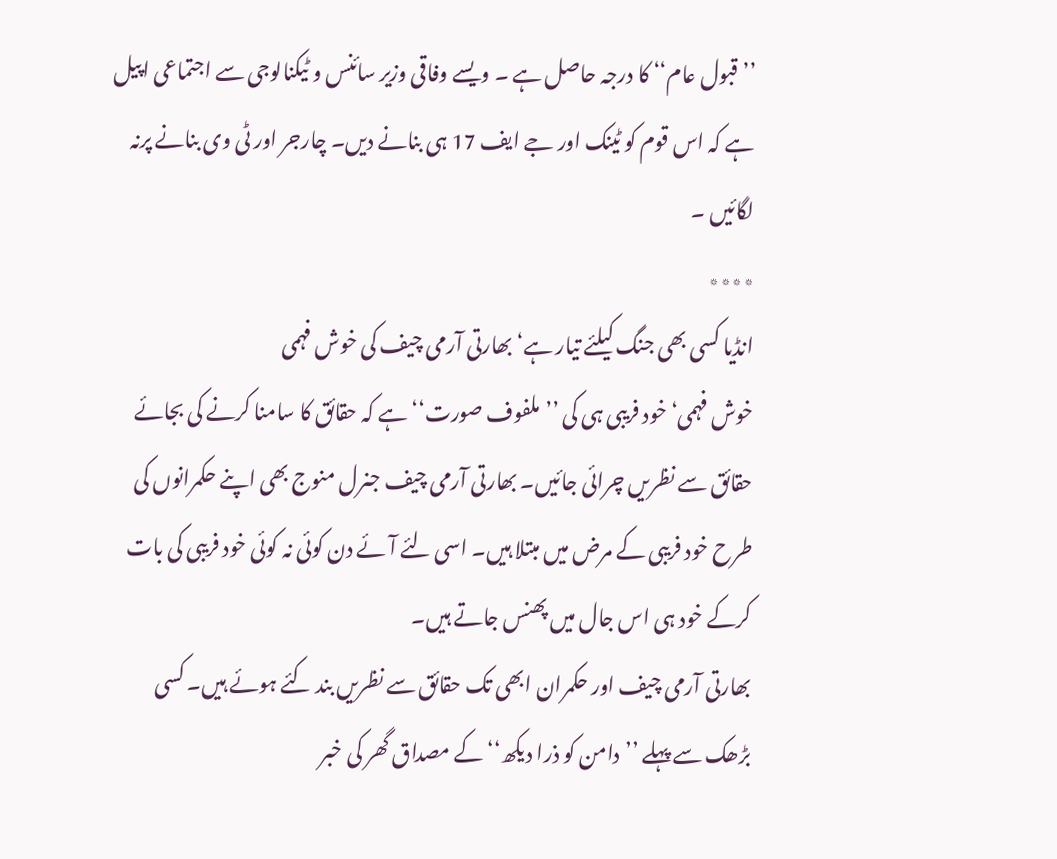’’قبول عام‘‘ کا درجہ حاصل ہے ۔ ویسے وفاقی وزیر سائنس و ٹیکنالوجی سے اجتماعی اپیل ہے کہ اس قوم کو ٹینک اور جے ایف 17 ہی بنانے دیں۔ چارجر اور ٹی وی بنانے پرنہ لگائیں ۔
٭٭٭٭
انڈیا کسی بھی جنگ کیلئے تیار ہے‘ بھارتی آرمی چیف کی خوش فہمی
خوش فہمی‘ خود فریبی ہی کی ’’ملفوف صورت‘‘ ہے کہ حقائق کا سامنا کرنے کی بجائے حقائق سے نظریں چرائی جائیں۔ بھارتی آرمی چیف جنرل منوج بھی اپنے حکمرانوں کی طرح خود فریبی کے مرض میں مبتلا ہیں۔ اسی لئے آئے دن کوئی نہ کوئی خود فریبی کی بات کرکے خود ہی اس جال میں پھنس جاتے ہیں۔
بھارتی آرمی چیف اور حکمران ابھی تک حقائق سے نظریں بند کئے ہوئے ہیں۔ کسی بڑھک سے پہلے ’’دامن کو ذرا دیکھ‘‘ کے مصداق گھر کی خبر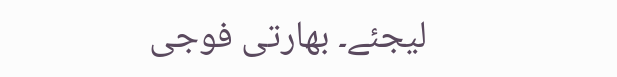لیجئے۔ بھارتی فوجی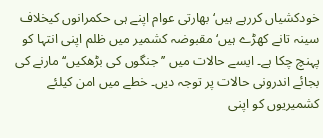خودکشیاں کررہے ہیں‘ بھارتی عوام اپنے ہی حکمرانوں کیخلاف سینہ تانے کھڑے ہیں‘ مقبوضہ کشمیر میں ظلم اپنی انتہا کو پہنچ چکا ہے۔ ایسے حالات میں ’’جنگوں کی بڑھکیں‘‘ مارنے کی بجائے اندرونی حالات پر توجہ دیں۔ خطے میں امن کیلئے کشمیریوں کو اپنی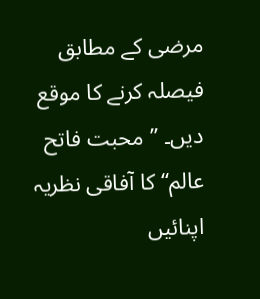مرضی کے مطابق فیصلہ کرنے کا موقع دیں۔ ’’محبت فاتح عالم‘‘ کا آفاقی نظریہ اپنائیں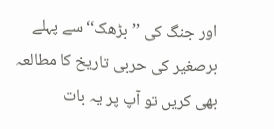اور جنگ کی ’’بڑھک‘‘ سے پہلے برصغیر کی حربی تاریخ کا مطالعہ بھی کریں تو آپ پر یہ بات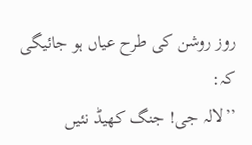روز روشن کی طرح عیاں ہو جائیگی کہ:
’’لالہ جی! جنگ کھیڈ نئیں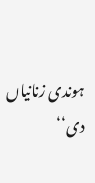ہوندی زنانیاں دی‘‘